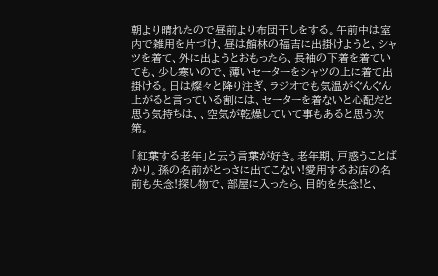朝より晴れたので昼前より布団干しをする。午前中は室内で雑用を片づけ、昼は館林の福吉に出掛けようと、シャツを着て、外に出ようとおもったら、長袖の下着を着ていても、少し寒いので、薄いセーターをシャツの上に着て出掛ける。日は燦々と降り注ぎ、ラジオでも気温がぐんぐん上がると言っている割には、セーターを着ないと心配だと思う気持ちは、、空気が乾燥していて事もあると思う次第。

「紅葉する老年」と云う言葉が好き。老年期、戸惑うことばかり。孫の名前がとっさに出てこない!愛用するお店の名前も失念!探し物で、部屋に入ったら、目的を失念!と、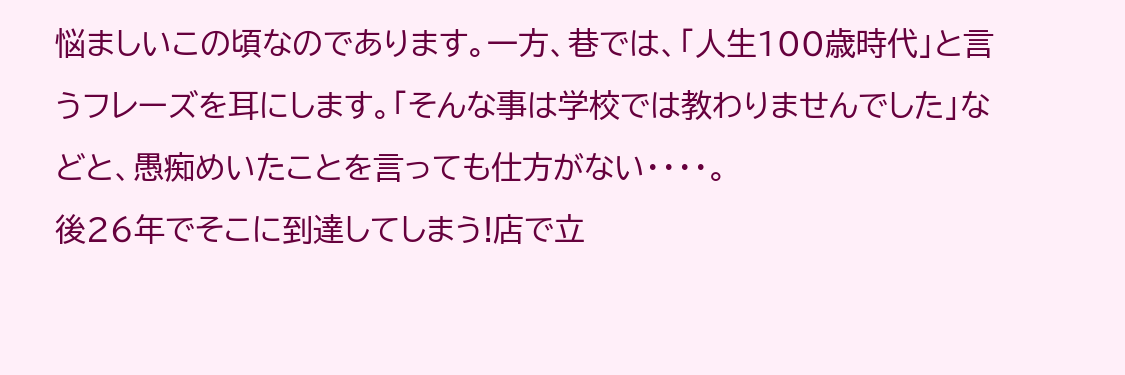悩ましいこの頃なのであります。一方、巷では、「人生100歳時代」と言うフレーズを耳にします。「そんな事は学校では教わりませんでした」などと、愚痴めいたことを言っても仕方がない・・・・。
後26年でそこに到達してしまう!店で立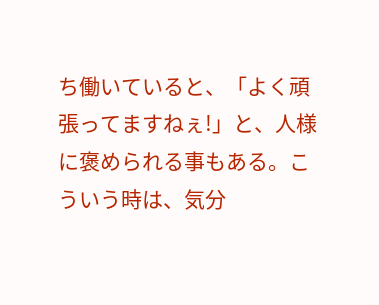ち働いていると、「よく頑張ってますねぇ!」と、人様に褒められる事もある。こういう時は、気分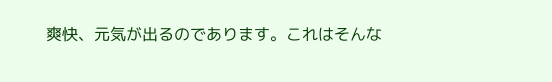爽快、元気が出るのであります。これはそんな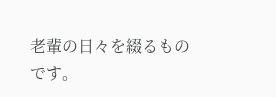老輩の日々を綴るものです。